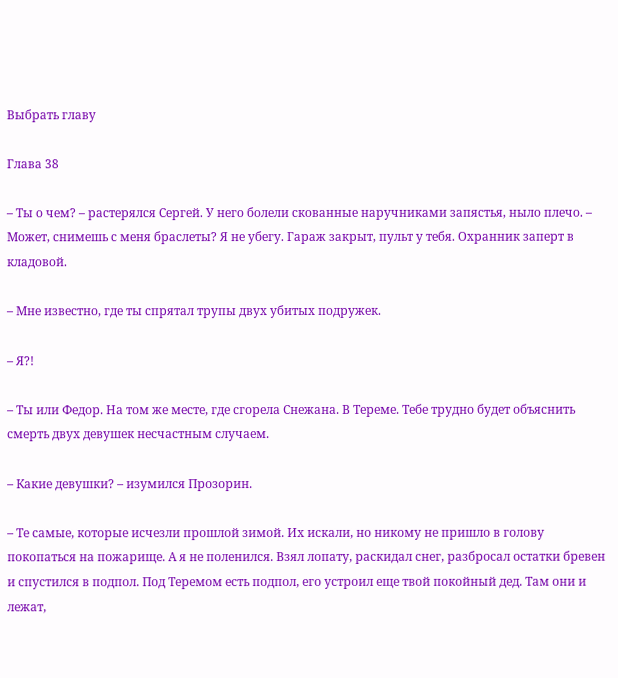Выбрать главу

Глава 38

– Ты о чем? – растерялся Сергей. У него болели скованные наручниками запястья, ныло плечо. – Может, снимешь с меня браслеты? Я не убегу. Гараж закрыт, пульт у тебя. Охранник заперт в кладовой.

– Мне известно, где ты спрятал трупы двух убитых подружек.

– Я?!

– Ты или Федор. На том же месте, где сгорела Снежана. В Тереме. Тебе трудно будет объяснить смерть двух девушек несчастным случаем.

– Какие девушки? – изумился Прозорин.

– Те самые, которые исчезли прошлой зимой. Их искали, но никому не пришло в голову покопаться на пожарище. А я не поленился. Взял лопату, раскидал снег, разбросал остатки бревен и спустился в подпол. Под Теремом есть подпол, его устроил еще твой покойный дед. Там они и лежат,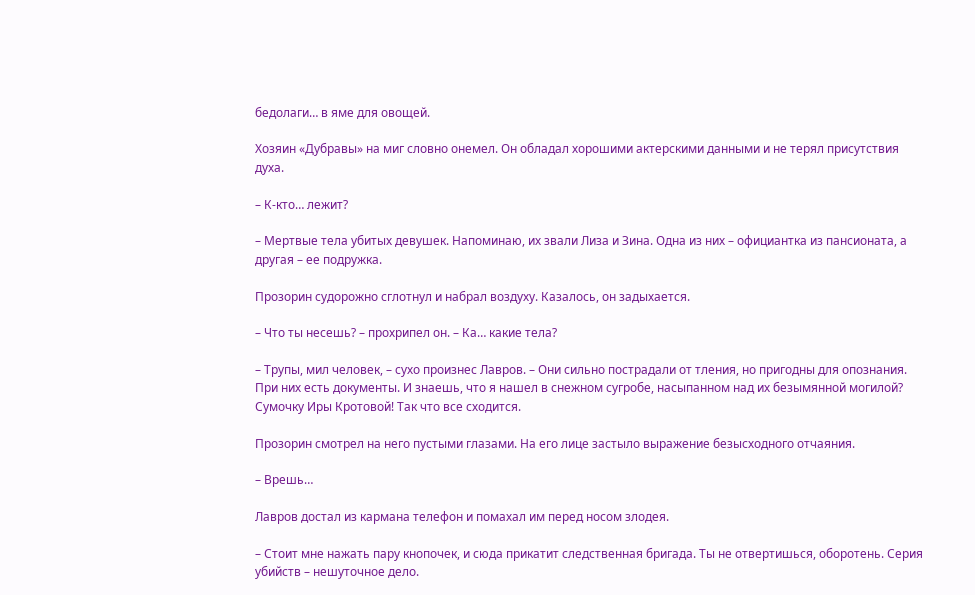бедолаги… в яме для овощей.

Хозяин «Дубравы» на миг словно онемел. Он обладал хорошими актерскими данными и не терял присутствия духа.

– К-кто… лежит?

– Мертвые тела убитых девушек. Напоминаю, их звали Лиза и Зина. Одна из них – официантка из пансионата, а другая – ее подружка.

Прозорин судорожно сглотнул и набрал воздуху. Казалось, он задыхается.

– Что ты несешь? – прохрипел он. – Ка… какие тела?

– Трупы, мил человек, – сухо произнес Лавров. – Они сильно пострадали от тления, но пригодны для опознания. При них есть документы. И знаешь, что я нашел в снежном сугробе, насыпанном над их безымянной могилой? Сумочку Иры Кротовой! Так что все сходится.

Прозорин смотрел на него пустыми глазами. На его лице застыло выражение безысходного отчаяния.

– Врешь…

Лавров достал из кармана телефон и помахал им перед носом злодея.

– Стоит мне нажать пару кнопочек, и сюда прикатит следственная бригада. Ты не отвертишься, оборотень. Серия убийств – нешуточное дело.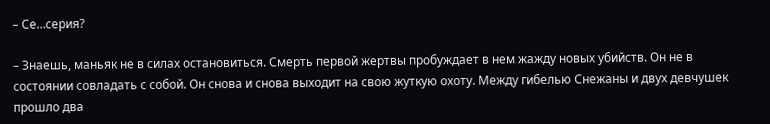– Се…серия?

– Знаешь, маньяк не в силах остановиться. Смерть первой жертвы пробуждает в нем жажду новых убийств. Он не в состоянии совладать с собой. Он снова и снова выходит на свою жуткую охоту. Между гибелью Снежаны и двух девчушек прошло два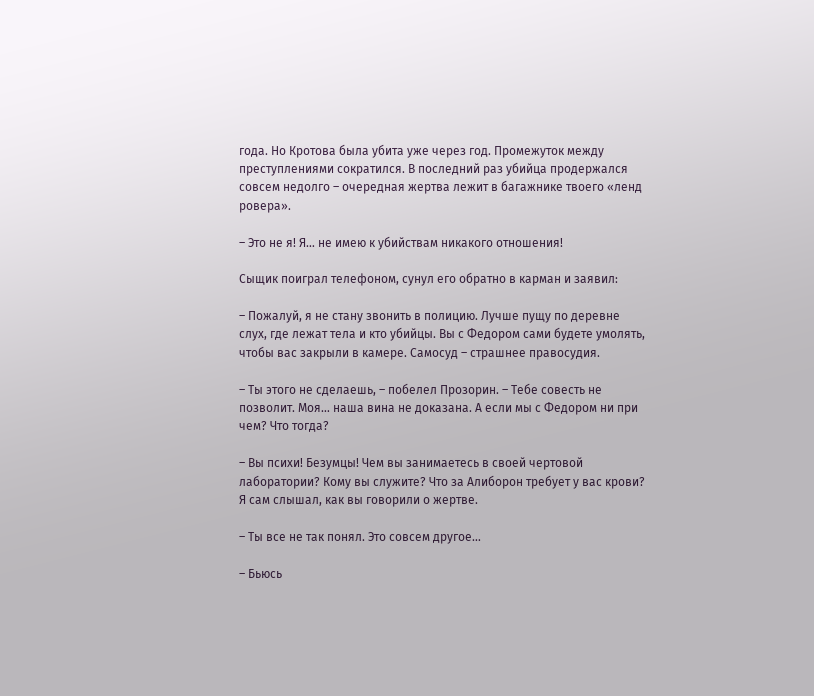года. Но Кротова была убита уже через год. Промежуток между преступлениями сократился. В последний раз убийца продержался совсем недолго – очередная жертва лежит в багажнике твоего «ленд ровера».

– Это не я! Я… не имею к убийствам никакого отношения!

Сыщик поиграл телефоном, сунул его обратно в карман и заявил:

– Пожалуй, я не стану звонить в полицию. Лучше пущу по деревне слух, где лежат тела и кто убийцы. Вы с Федором сами будете умолять, чтобы вас закрыли в камере. Самосуд – страшнее правосудия.

– Ты этого не сделаешь, – побелел Прозорин. – Тебе совесть не позволит. Моя… наша вина не доказана. А если мы с Федором ни при чем? Что тогда?

– Вы психи! Безумцы! Чем вы занимаетесь в своей чертовой лаборатории? Кому вы служите? Что за Алиборон требует у вас крови? Я сам слышал, как вы говорили о жертве.

– Ты все не так понял. Это совсем другое…

– Бьюсь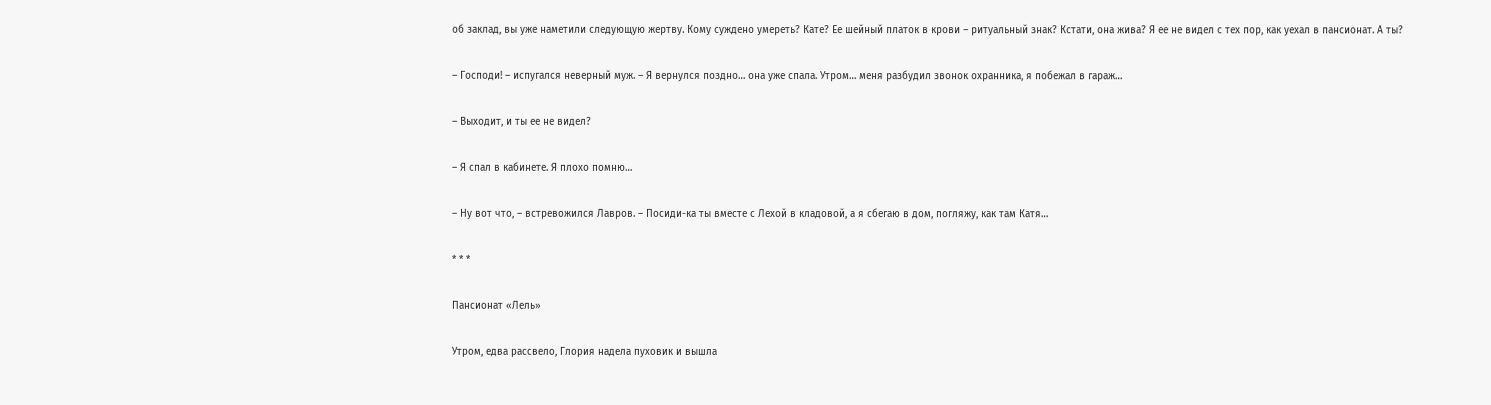об заклад, вы уже наметили следующую жертву. Кому суждено умереть? Кате? Ее шейный платок в крови – ритуальный знак? Кстати, она жива? Я ее не видел с тех пор, как уехал в пансионат. А ты?

– Господи! – испугался неверный муж. – Я вернулся поздно… она уже спала. Утром… меня разбудил звонок охранника, я побежал в гараж…

– Выходит, и ты ее не видел?

– Я спал в кабинете. Я плохо помню…

– Ну вот что, – встревожился Лавров. – Посиди-ка ты вместе с Лехой в кладовой, а я сбегаю в дом, погляжу, как там Катя…

* * *

Пансионат «Лель»

Утром, едва рассвело, Глория надела пуховик и вышла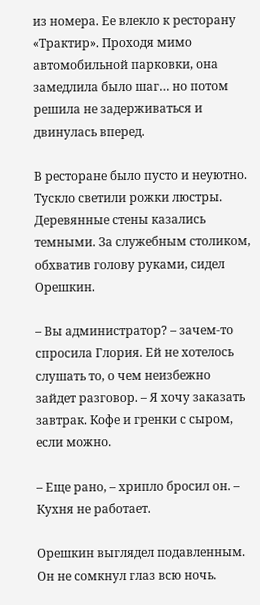из номера. Ее влекло к ресторану «Трактир». Проходя мимо автомобильной парковки, она замедлила было шаг… но потом решила не задерживаться и двинулась вперед.

В ресторане было пусто и неуютно. Тускло светили рожки люстры. Деревянные стены казались темными. За служебным столиком, обхватив голову руками, сидел Орешкин.

– Вы администратор? – зачем-то спросила Глория. Ей не хотелось слушать то, о чем неизбежно зайдет разговор. – Я хочу заказать завтрак. Кофе и гренки с сыром, если можно.

– Еще рано, – хрипло бросил он. – Кухня не работает.

Орешкин выглядел подавленным. Он не сомкнул глаз всю ночь.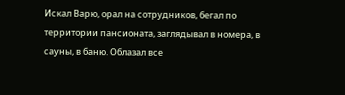Искал Варю, орал на сотрудников, бегал по территории пансионата, заглядывал в номера, в сауны, в баню. Облазал все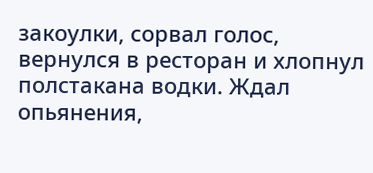закоулки, сорвал голос, вернулся в ресторан и хлопнул полстакана водки. Ждал опьянения,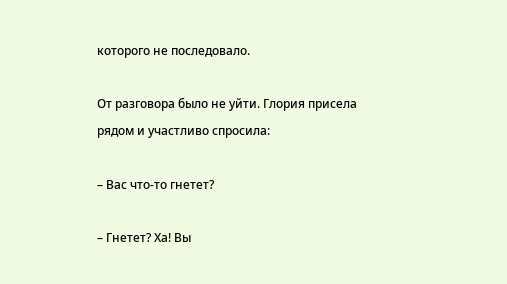которого не последовало.

От разговора было не уйти. Глория присела рядом и участливо спросила:

– Вас что-то гнетет?

– Гнетет? Ха! Вы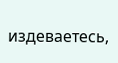издеваетесь,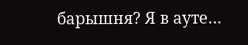барышня? Я в ауте…